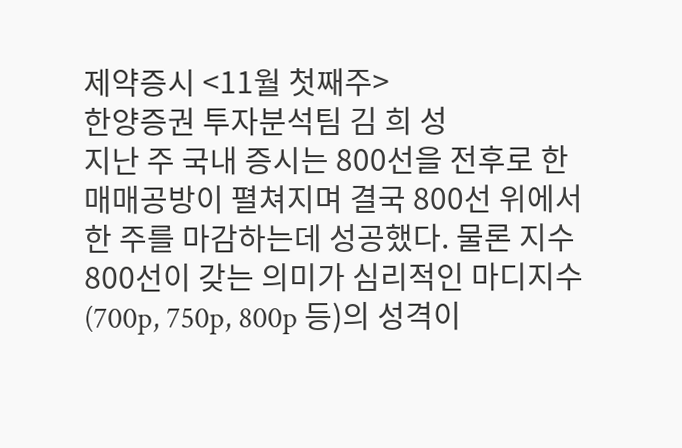제약증시 <11월 첫째주>
한양증권 투자분석팀 김 희 성
지난 주 국내 증시는 800선을 전후로 한 매매공방이 펼쳐지며 결국 800선 위에서 한 주를 마감하는데 성공했다. 물론 지수 800선이 갖는 의미가 심리적인 마디지수(700p, 750p, 800p 등)의 성격이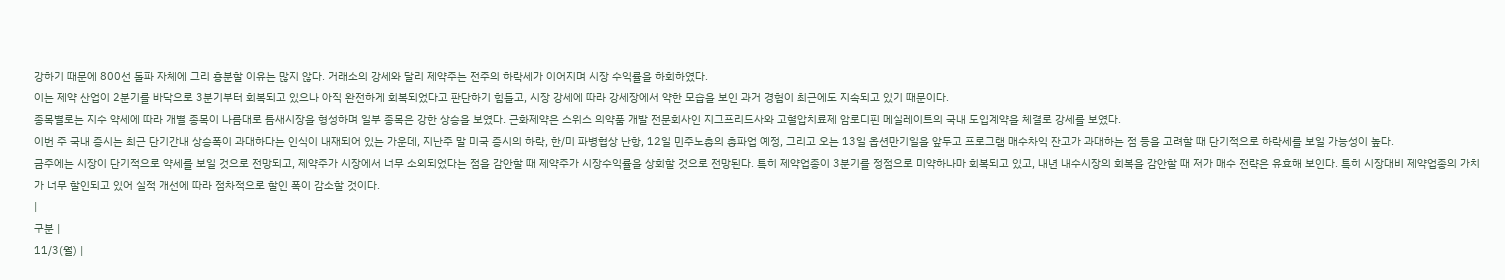강하기 때문에 800선 돌파 자체에 그리 흥분할 이유는 많지 않다. 거래소의 강세와 달리 제약주는 전주의 하락세가 이어지며 시장 수익률을 하회하였다.
이는 제약 산업이 2분기를 바닥으로 3분기부터 회복되고 있으나 아직 완전하게 회복되었다고 판단하기 힘들고, 시장 강세에 따라 강세장에서 약한 모습을 보인 과거 경험이 최근에도 지속되고 있기 때문이다.
종목별로는 지수 약세에 따라 개별 종목이 나름대로 틈새시장을 형성하며 일부 종목은 강한 상승을 보였다. 근화제약은 스위스 의약품 개발 전문회사인 지그프리드사와 고혈압치료제 암로디핀 메실레이트의 국내 도입계약을 체결로 강세를 보였다.
이번 주 국내 증시는 최근 단기간내 상승폭이 과대하다는 인식이 내재되어 있는 가운데, 지난주 말 미국 증시의 하락, 한/미 파병협상 난항, 12일 민주노총의 총파업 예정, 그리고 오는 13일 옵션만기일을 앞두고 프로그램 매수차익 잔고가 과대하는 점 등을 고려할 때 단기적으로 하락세를 보일 가능성이 높다.
금주에는 시장이 단기적으로 약세를 보일 것으로 전망되고, 제약주가 시장에서 너무 소외되었다는 점을 감안할 때 제약주가 시장수익률을 상회할 것으로 전망된다. 특히 제약업종이 3분기를 정점으로 미약하나마 회복되고 있고, 내년 내수시장의 회복을 감안할 때 저가 매수 전략은 유효해 보인다. 특히 시장대비 제약업종의 가치가 너무 할인되고 있어 실적 개선에 따라 점차적으로 할인 폭이 감소할 것이다.
|
구분 |
11/3(월) |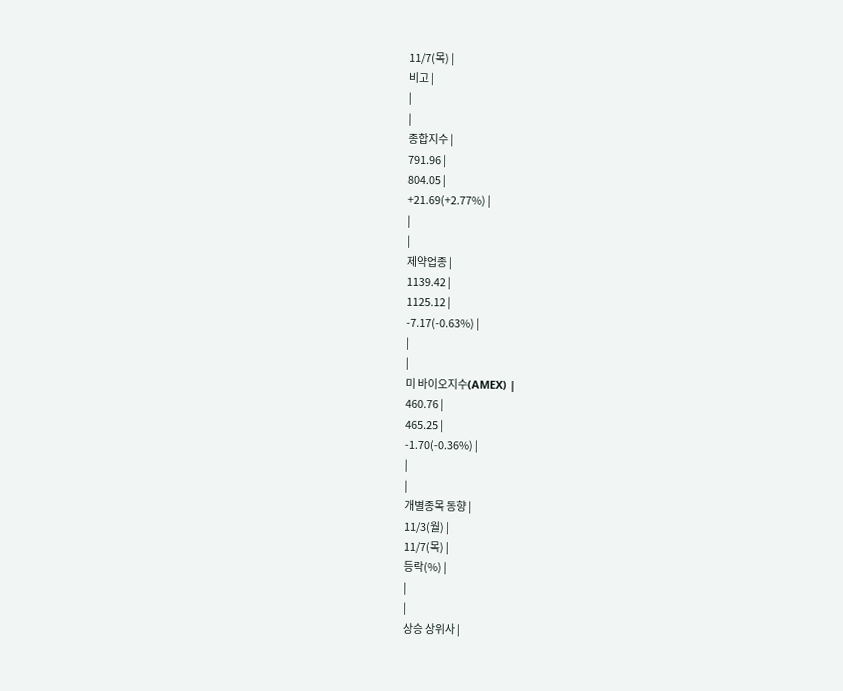11/7(목) |
비고 |
|
|
종합지수 |
791.96 |
804.05 |
+21.69(+2.77%) |
|
|
제약업종 |
1139.42 |
1125.12 |
-7.17(-0.63%) |
|
|
미 바이오지수(AMEX) |
460.76 |
465.25 |
-1.70(-0.36%) |
|
|
개별종목 동향 |
11/3(월) |
11/7(목) |
등락(%) |
|
|
상승 상위사 |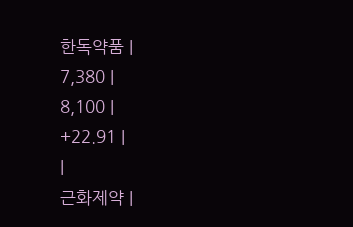한독약품 |
7,380 |
8,100 |
+22.91 |
|
근화제약 |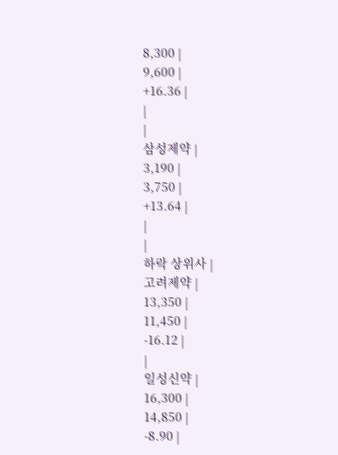8,300 |
9,600 |
+16.36 |
|
|
삼성제약 |
3,190 |
3,750 |
+13.64 |
|
|
하락 상위사 |
고려제약 |
13,350 |
11,450 |
-16.12 |
|
일성신약 |
16,300 |
14,850 |
-8.90 |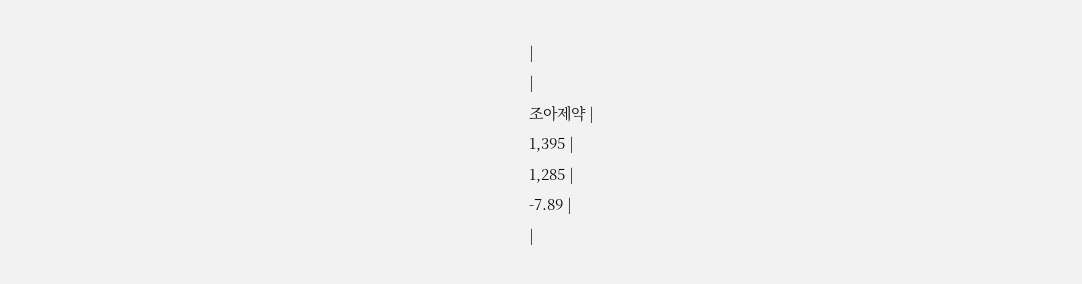|
|
조아제약 |
1,395 |
1,285 |
-7.89 |
|